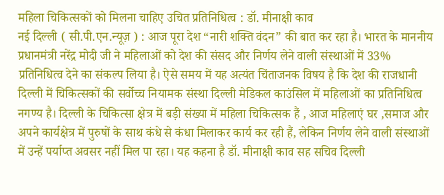महिला चिकित्सकों को मिलना चाहिए उचित प्रतिनिधित्व : डॉ. मीनाक्षी काव
नई दिल्ली ( सी.पी.एन.न्यूज़ ) : आज पूरा देश “नारी शक्ति वंदन” की बात कर रहा है। भारत के माननीय प्रधानमंत्री नरेंद्र मोदी जी ने महिलाओं को देश की संसद और निर्णय लेने वाली संस्थाओं में 33% प्रतिनिधित्व देने का संकल्प लिया है। ऐसे समय में यह अत्यंत चिंताजनक विषय है कि देश की राजधानी दिल्ली में चिकित्सकों की सर्वोच्च नियामक संस्था दिल्ली मेडिकल काउंसिल में महिलाओं का प्रतिनिधित्व नगण्य है। दिल्ली के चिकित्सा क्षेत्र में बड़ी संख्या में महिला चिकित्सक हैं , आज महिलाएं घर ,समाज और अपने कार्यक्षेत्र में पुरुषों के साथ कंधे से कंधा मिलाकर कार्य कर रही हैं, लेकिन निर्णय लेने वाली संस्थाओं में उन्हें पर्याप्त अवसर नहीं मिल पा रहा। यह कहना है डॉ. मीनाक्षी काव सह सचिव दिल्ली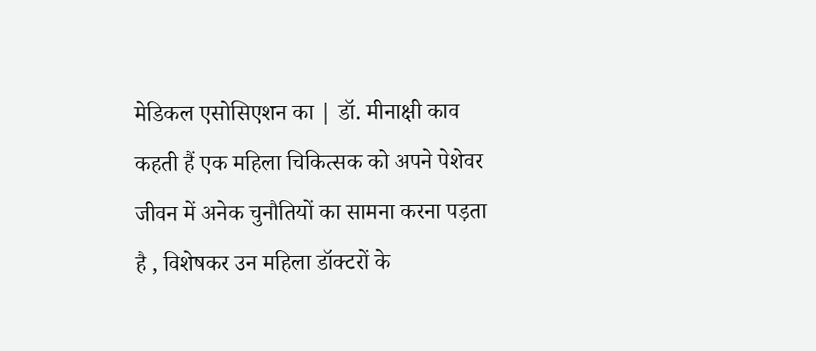मेडिकल एसोसिएशन का | डॉ. मीनाक्षी काव कहती हैं एक महिला चिकित्सक को अपने पेशेवर जीवन में अनेक चुनौतियों का सामना करना पड़ता है , विशेषकर उन महिला डॉक्टरों के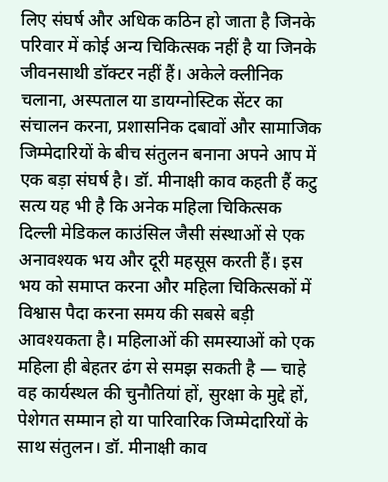लिए संघर्ष और अधिक कठिन हो जाता है जिनके परिवार में कोई अन्य चिकित्सक नहीं है या जिनके जीवनसाथी डॉक्टर नहीं हैं। अकेले क्लीनिक चलाना, अस्पताल या डायग्नोस्टिक सेंटर का संचालन करना, प्रशासनिक दबावों और सामाजिक जिम्मेदारियों के बीच संतुलन बनाना अपने आप में एक बड़ा संघर्ष है। डॉ. मीनाक्षी काव कहती हैं कटु सत्य यह भी है कि अनेक महिला चिकित्सक दिल्ली मेडिकल काउंसिल जैसी संस्थाओं से एक अनावश्यक भय और दूरी महसूस करती हैं। इस भय को समाप्त करना और महिला चिकित्सकों में विश्वास पैदा करना समय की सबसे बड़ी आवश्यकता है। महिलाओं की समस्याओं को एक महिला ही बेहतर ढंग से समझ सकती है — चाहे वह कार्यस्थल की चुनौतियां हों, सुरक्षा के मुद्दे हों, पेशेगत सम्मान हो या पारिवारिक जिम्मेदारियों के साथ संतुलन। डॉ. मीनाक्षी काव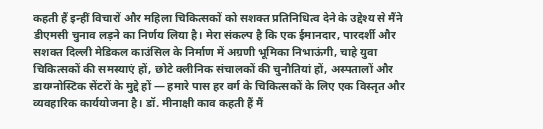कहती हैं इन्हीं विचारों और महिला चिकित्सकों को सशक्त प्रतिनिधित्व देने के उद्देश्य से मैंने डीएमसी चुनाव लड़ने का निर्णय लिया है। मेरा संकल्प है कि एक ईमानदार, पारदर्शी और सशक्त दिल्ली मेडिकल काउंसिल के निर्माण में अग्रणी भूमिका निभाऊंगी, चाहे युवा चिकित्सकों की समस्याएं हों, छोटे क्लीनिक संचालकों की चुनौतियां हों, अस्पतालों और डायग्नोस्टिक सेंटरों के मुद्दे हों — हमारे पास हर वर्ग के चिकित्सकों के लिए एक विस्तृत और व्यवहारिक कार्ययोजना है। डॉ. मीनाक्षी काव कहती हैं मैं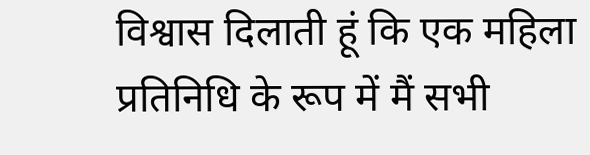विश्वास दिलाती हूं कि एक महिला प्रतिनिधि के रूप में मैं सभी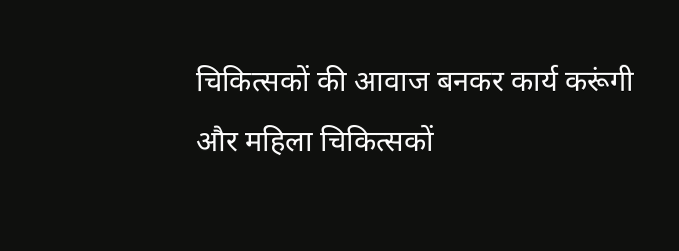चिकित्सकों की आवाज बनकर कार्य करूंगी और महिला चिकित्सकों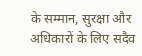के सम्मान, सुरक्षा और अधिकारों के लिए सदैव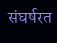संघर्षरत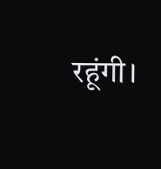रहूंगी।